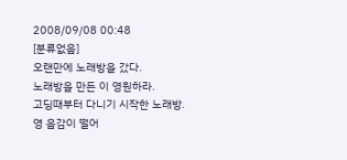2008/09/08 00:48
[분류없음]
오랜만에 노래방을 갔다.
노래방을 만든 이 영원하라.
고딩때부터 다니기 시작한 노래방.
영 음감이 떨어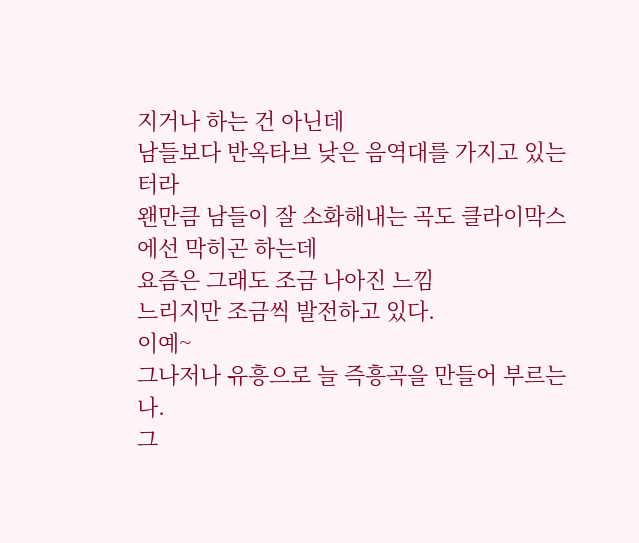지거나 하는 건 아닌데
남들보다 반옥타브 낮은 음역대를 가지고 있는터라
왠만큼 남들이 잘 소화해내는 곡도 클라이막스에선 막히곤 하는데
요즘은 그래도 조금 나아진 느낌
느리지만 조금씩 발전하고 있다.
이예~
그나저나 유흥으로 늘 즉흥곡을 만들어 부르는 나.
그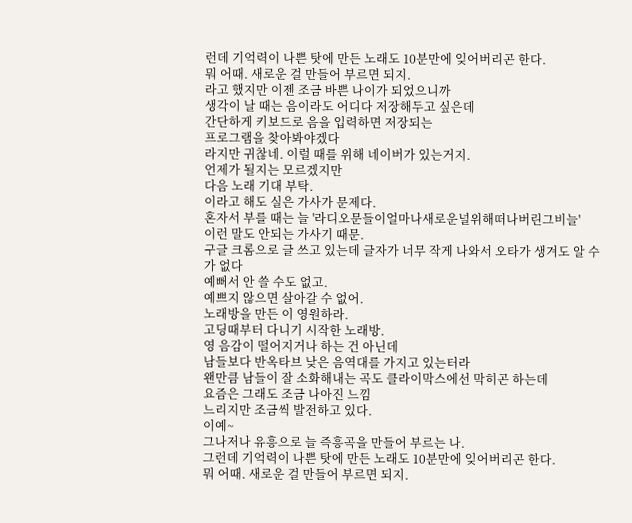런데 기억력이 나쁜 탓에 만든 노래도 10분만에 잊어버리곤 한다.
뭐 어때. 새로운 걸 만들어 부르면 되지.
라고 했지만 이젠 조금 바쁜 나이가 되었으니까
생각이 날 때는 음이라도 어디다 저장해두고 싶은데
간단하게 키보드로 음을 입력하면 저장되는
프로그램을 찾아봐야겠다
라지만 귀찮네. 이럴 때를 위해 네이버가 있는거지.
언제가 될지는 모르겠지만
다음 노래 기대 부탁.
이라고 해도 실은 가사가 문제다.
혼자서 부를 때는 늘 '라디오문들이얼마나새로운널위해떠나버린그비늘'
이런 말도 안되는 가사기 때문.
구글 크롬으로 글 쓰고 있는데 글자가 너무 작게 나와서 오타가 생겨도 알 수가 없다
예뻐서 안 쓸 수도 없고.
예쁘지 않으면 살아갈 수 없어.
노래방을 만든 이 영원하라.
고딩때부터 다니기 시작한 노래방.
영 음감이 떨어지거나 하는 건 아닌데
남들보다 반옥타브 낮은 음역대를 가지고 있는터라
왠만큼 남들이 잘 소화해내는 곡도 클라이막스에선 막히곤 하는데
요즘은 그래도 조금 나아진 느낌
느리지만 조금씩 발전하고 있다.
이예~
그나저나 유흥으로 늘 즉흥곡을 만들어 부르는 나.
그런데 기억력이 나쁜 탓에 만든 노래도 10분만에 잊어버리곤 한다.
뭐 어때. 새로운 걸 만들어 부르면 되지.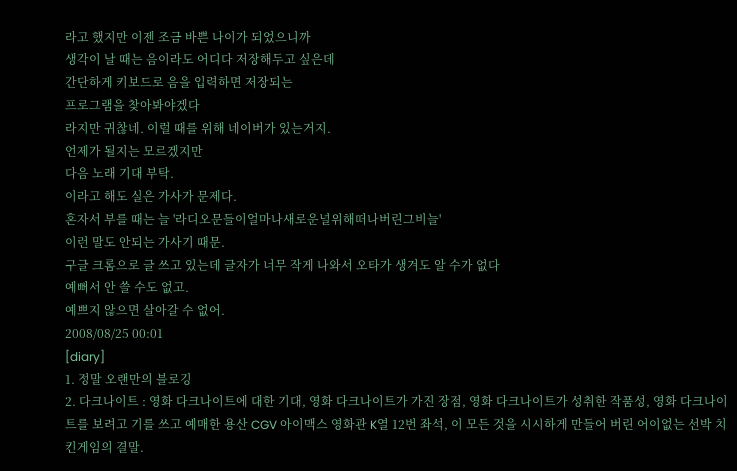라고 했지만 이젠 조금 바쁜 나이가 되었으니까
생각이 날 때는 음이라도 어디다 저장해두고 싶은데
간단하게 키보드로 음을 입력하면 저장되는
프로그램을 찾아봐야겠다
라지만 귀찮네. 이럴 때를 위해 네이버가 있는거지.
언제가 될지는 모르겠지만
다음 노래 기대 부탁.
이라고 해도 실은 가사가 문제다.
혼자서 부를 때는 늘 '라디오문들이얼마나새로운널위해떠나버린그비늘'
이런 말도 안되는 가사기 때문.
구글 크롬으로 글 쓰고 있는데 글자가 너무 작게 나와서 오타가 생겨도 알 수가 없다
예뻐서 안 쓸 수도 없고.
예쁘지 않으면 살아갈 수 없어.
2008/08/25 00:01
[diary]
1. 정말 오랜만의 블로깅
2. 다크나이트 : 영화 다크나이트에 대한 기대, 영화 다크나이트가 가진 장점, 영화 다크나이트가 성취한 작품성, 영화 다크나이트를 보려고 기를 쓰고 예매한 용산 CGV 아이맥스 영화관 K열 12번 좌석, 이 모든 것을 시시하게 만들어 버린 어이없는 선박 치킨게임의 결말.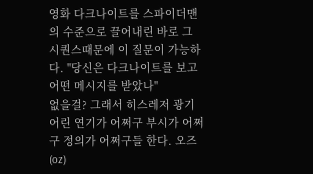영화 다크나이트를 스파이더맨의 수준으로 끌어내린 바로 그 시퀀스때문에 이 질문이 가능하다. "당신은 다크나이트를 보고 어떤 메시지를 받았나"
없을걸? 그래서 히스레저 광기어린 연기가 어쩌구 부시가 어쩌구 정의가 어쩌구들 한다. 오즈(oz)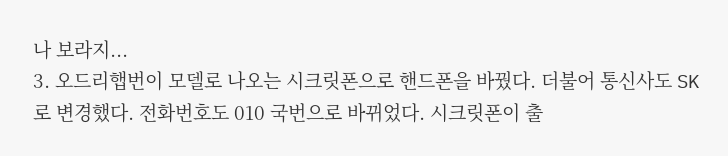나 보라지...
3. 오드리햅번이 모델로 나오는 시크릿폰으로 핸드폰을 바꿨다. 더불어 통신사도 SK 로 변경했다. 전화번호도 010 국번으로 바뀌었다. 시크릿폰이 출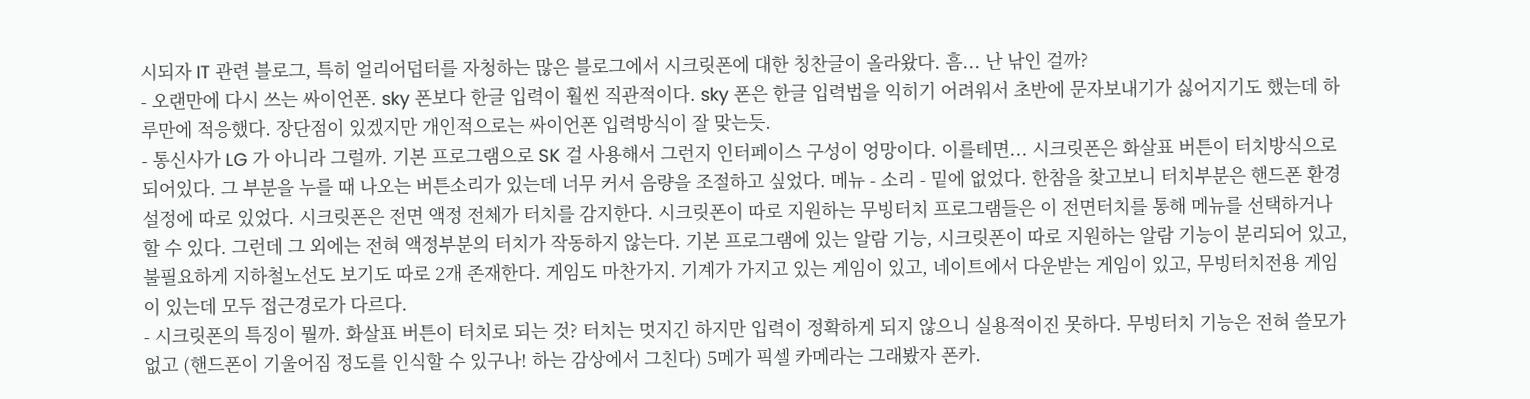시되자 IT 관련 블로그, 특히 얼리어덥터를 자청하는 많은 블로그에서 시크릿폰에 대한 칭찬글이 올라왔다. 흠... 난 낚인 걸까?
- 오랜만에 다시 쓰는 싸이언폰. sky 폰보다 한글 입력이 훨씬 직관적이다. sky 폰은 한글 입력법을 익히기 어려워서 초반에 문자보내기가 싫어지기도 했는데 하루만에 적응했다. 장단점이 있겠지만 개인적으로는 싸이언폰 입력방식이 잘 맞는듯.
- 통신사가 LG 가 아니라 그럴까. 기본 프로그램으로 SK 걸 사용해서 그런지 인터페이스 구성이 엉망이다. 이를테면... 시크릿폰은 화살표 버튼이 터치방식으로 되어있다. 그 부분을 누를 때 나오는 버튼소리가 있는데 너무 커서 음량을 조절하고 싶었다. 메뉴 - 소리 - 밑에 없었다. 한참을 찾고보니 터치부분은 핸드폰 환경설정에 따로 있었다. 시크릿폰은 전면 액정 전체가 터치를 감지한다. 시크릿폰이 따로 지원하는 무빙터치 프로그램들은 이 전면터치를 통해 메뉴를 선택하거나 할 수 있다. 그런데 그 외에는 전혀 액정부분의 터치가 작동하지 않는다. 기본 프로그램에 있는 알람 기능, 시크릿폰이 따로 지원하는 알람 기능이 분리되어 있고, 불필요하게 지하철노선도 보기도 따로 2개 존재한다. 게임도 마찬가지. 기계가 가지고 있는 게임이 있고, 네이트에서 다운받는 게임이 있고, 무빙터치전용 게임이 있는데 모두 접근경로가 다르다.
- 시크릿폰의 특징이 뭘까. 화살표 버튼이 터치로 되는 것? 터치는 멋지긴 하지만 입력이 정확하게 되지 않으니 실용적이진 못하다. 무빙터치 기능은 전혀 쓸모가 없고 (핸드폰이 기울어짐 정도를 인식할 수 있구나! 하는 감상에서 그친다) 5메가 픽셀 카메라는 그래봤자 폰카.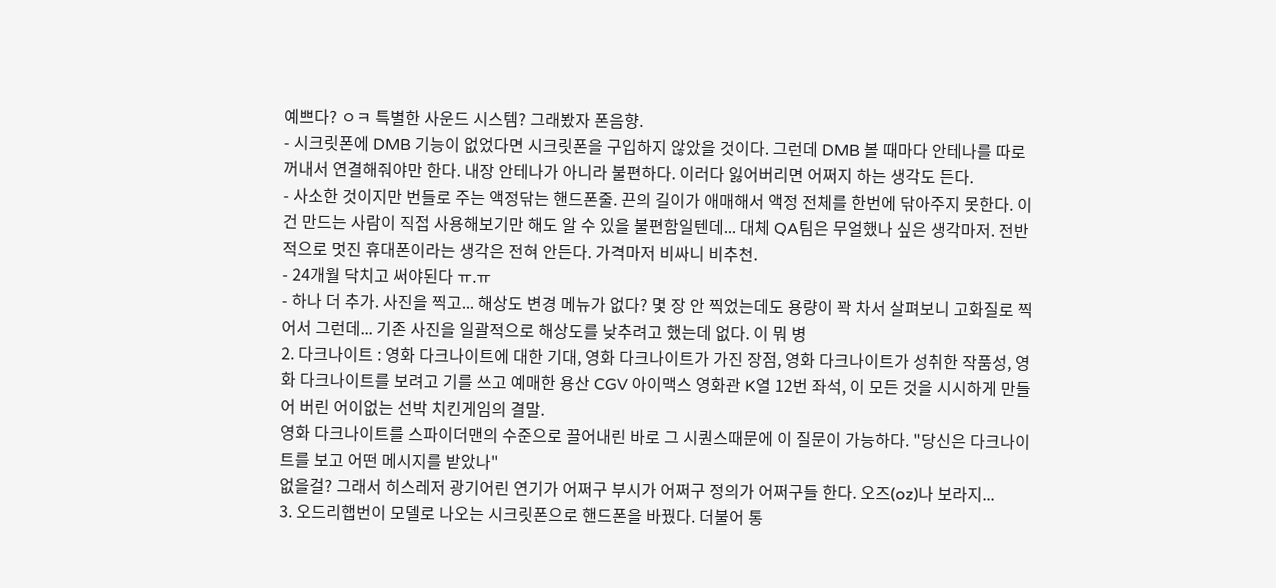예쁘다? ㅇㅋ 특별한 사운드 시스템? 그래봤자 폰음향.
- 시크릿폰에 DMB 기능이 없었다면 시크릿폰을 구입하지 않았을 것이다. 그런데 DMB 볼 때마다 안테나를 따로 꺼내서 연결해줘야만 한다. 내장 안테나가 아니라 불편하다. 이러다 잃어버리면 어쩌지 하는 생각도 든다.
- 사소한 것이지만 번들로 주는 액정닦는 핸드폰줄. 끈의 길이가 애매해서 액정 전체를 한번에 닦아주지 못한다. 이건 만드는 사람이 직접 사용해보기만 해도 알 수 있을 불편함일텐데... 대체 QA팀은 무얼했나 싶은 생각마저. 전반적으로 멋진 휴대폰이라는 생각은 전혀 안든다. 가격마저 비싸니 비추천.
- 24개월 닥치고 써야된다 ㅠ.ㅠ
- 하나 더 추가. 사진을 찍고... 해상도 변경 메뉴가 없다? 몇 장 안 찍었는데도 용량이 꽉 차서 살펴보니 고화질로 찍어서 그런데... 기존 사진을 일괄적으로 해상도를 낮추려고 했는데 없다. 이 뭐 병
2. 다크나이트 : 영화 다크나이트에 대한 기대, 영화 다크나이트가 가진 장점, 영화 다크나이트가 성취한 작품성, 영화 다크나이트를 보려고 기를 쓰고 예매한 용산 CGV 아이맥스 영화관 K열 12번 좌석, 이 모든 것을 시시하게 만들어 버린 어이없는 선박 치킨게임의 결말.
영화 다크나이트를 스파이더맨의 수준으로 끌어내린 바로 그 시퀀스때문에 이 질문이 가능하다. "당신은 다크나이트를 보고 어떤 메시지를 받았나"
없을걸? 그래서 히스레저 광기어린 연기가 어쩌구 부시가 어쩌구 정의가 어쩌구들 한다. 오즈(oz)나 보라지...
3. 오드리햅번이 모델로 나오는 시크릿폰으로 핸드폰을 바꿨다. 더불어 통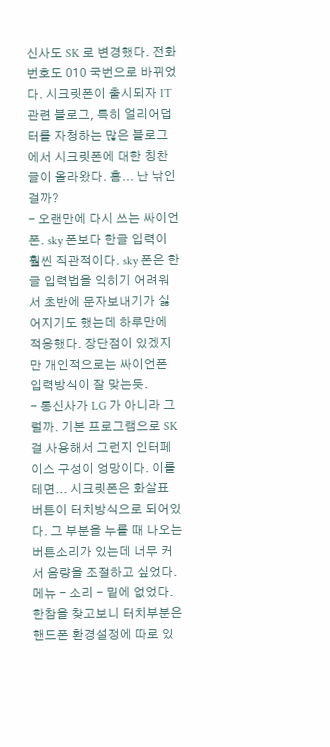신사도 SK 로 변경했다. 전화번호도 010 국번으로 바뀌었다. 시크릿폰이 출시되자 IT 관련 블로그, 특히 얼리어덥터를 자청하는 많은 블로그에서 시크릿폰에 대한 칭찬글이 올라왔다. 흠... 난 낚인 걸까?
- 오랜만에 다시 쓰는 싸이언폰. sky 폰보다 한글 입력이 훨씬 직관적이다. sky 폰은 한글 입력법을 익히기 어려워서 초반에 문자보내기가 싫어지기도 했는데 하루만에 적응했다. 장단점이 있겠지만 개인적으로는 싸이언폰 입력방식이 잘 맞는듯.
- 통신사가 LG 가 아니라 그럴까. 기본 프로그램으로 SK 걸 사용해서 그런지 인터페이스 구성이 엉망이다. 이를테면... 시크릿폰은 화살표 버튼이 터치방식으로 되어있다. 그 부분을 누를 때 나오는 버튼소리가 있는데 너무 커서 음량을 조절하고 싶었다. 메뉴 - 소리 - 밑에 없었다. 한참을 찾고보니 터치부분은 핸드폰 환경설정에 따로 있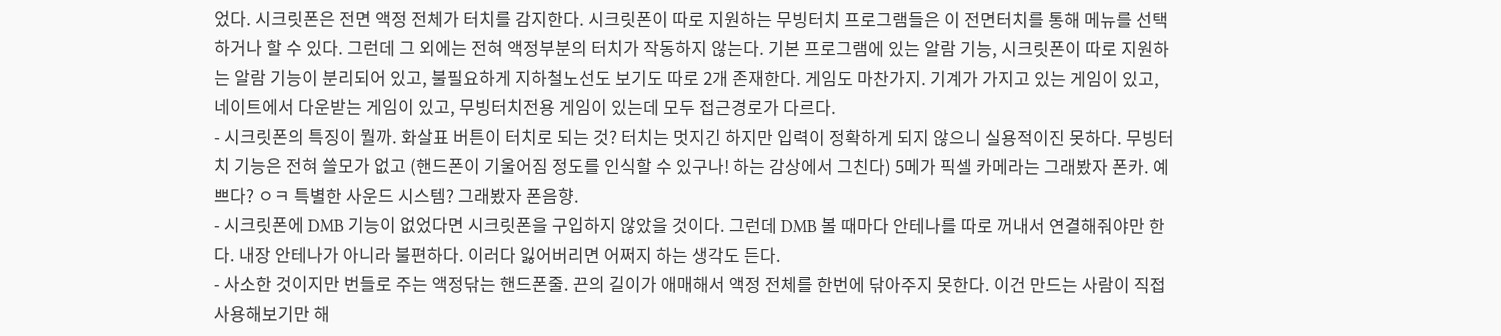었다. 시크릿폰은 전면 액정 전체가 터치를 감지한다. 시크릿폰이 따로 지원하는 무빙터치 프로그램들은 이 전면터치를 통해 메뉴를 선택하거나 할 수 있다. 그런데 그 외에는 전혀 액정부분의 터치가 작동하지 않는다. 기본 프로그램에 있는 알람 기능, 시크릿폰이 따로 지원하는 알람 기능이 분리되어 있고, 불필요하게 지하철노선도 보기도 따로 2개 존재한다. 게임도 마찬가지. 기계가 가지고 있는 게임이 있고, 네이트에서 다운받는 게임이 있고, 무빙터치전용 게임이 있는데 모두 접근경로가 다르다.
- 시크릿폰의 특징이 뭘까. 화살표 버튼이 터치로 되는 것? 터치는 멋지긴 하지만 입력이 정확하게 되지 않으니 실용적이진 못하다. 무빙터치 기능은 전혀 쓸모가 없고 (핸드폰이 기울어짐 정도를 인식할 수 있구나! 하는 감상에서 그친다) 5메가 픽셀 카메라는 그래봤자 폰카. 예쁘다? ㅇㅋ 특별한 사운드 시스템? 그래봤자 폰음향.
- 시크릿폰에 DMB 기능이 없었다면 시크릿폰을 구입하지 않았을 것이다. 그런데 DMB 볼 때마다 안테나를 따로 꺼내서 연결해줘야만 한다. 내장 안테나가 아니라 불편하다. 이러다 잃어버리면 어쩌지 하는 생각도 든다.
- 사소한 것이지만 번들로 주는 액정닦는 핸드폰줄. 끈의 길이가 애매해서 액정 전체를 한번에 닦아주지 못한다. 이건 만드는 사람이 직접 사용해보기만 해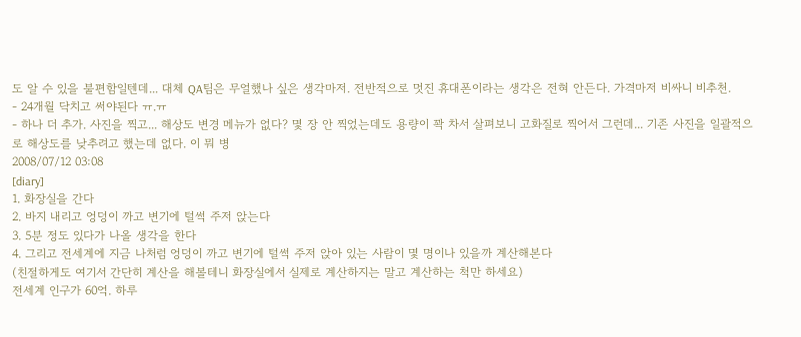도 알 수 있을 불편함일텐데... 대체 QA팀은 무얼했나 싶은 생각마저. 전반적으로 멋진 휴대폰이라는 생각은 전혀 안든다. 가격마저 비싸니 비추천.
- 24개월 닥치고 써야된다 ㅠ.ㅠ
- 하나 더 추가. 사진을 찍고... 해상도 변경 메뉴가 없다? 몇 장 안 찍었는데도 용량이 꽉 차서 살펴보니 고화질로 찍어서 그런데... 기존 사진을 일괄적으로 해상도를 낮추려고 했는데 없다. 이 뭐 병
2008/07/12 03:08
[diary]
1. 화장실을 간다
2. 바지 내리고 엉덩이 까고 변기에 털썩 주저 앉는다
3. 5분 정도 있다가 나올 생각을 한다
4. 그리고 전세계에 지금 나처럼 엉덩이 까고 변기에 털썩 주저 앉아 있는 사람이 몇 명이나 있을까 계산해본다
(친절하게도 여기서 간단히 계산을 해볼테니 화장실에서 실제로 계산하지는 말고 계산하는 척만 하세요)
전세계 인구가 60억. 하루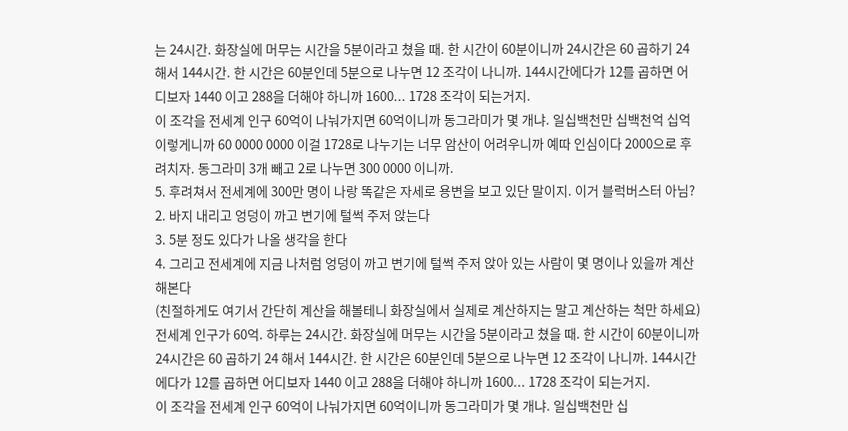는 24시간. 화장실에 머무는 시간을 5분이라고 쳤을 때. 한 시간이 60분이니까 24시간은 60 곱하기 24 해서 144시간. 한 시간은 60분인데 5분으로 나누면 12 조각이 나니까. 144시간에다가 12를 곱하면 어디보자 1440 이고 288을 더해야 하니까 1600... 1728 조각이 되는거지.
이 조각을 전세계 인구 60억이 나눠가지면 60억이니까 동그라미가 몇 개냐. 일십백천만 십백천억 십억 이렇게니까 60 0000 0000 이걸 1728로 나누기는 너무 암산이 어려우니까 예따 인심이다 2000으로 후려치자. 동그라미 3개 빼고 2로 나누면 300 0000 이니까.
5. 후려쳐서 전세계에 300만 명이 나랑 똑같은 자세로 용변을 보고 있단 말이지. 이거 블럭버스터 아님?
2. 바지 내리고 엉덩이 까고 변기에 털썩 주저 앉는다
3. 5분 정도 있다가 나올 생각을 한다
4. 그리고 전세계에 지금 나처럼 엉덩이 까고 변기에 털썩 주저 앉아 있는 사람이 몇 명이나 있을까 계산해본다
(친절하게도 여기서 간단히 계산을 해볼테니 화장실에서 실제로 계산하지는 말고 계산하는 척만 하세요)
전세계 인구가 60억. 하루는 24시간. 화장실에 머무는 시간을 5분이라고 쳤을 때. 한 시간이 60분이니까 24시간은 60 곱하기 24 해서 144시간. 한 시간은 60분인데 5분으로 나누면 12 조각이 나니까. 144시간에다가 12를 곱하면 어디보자 1440 이고 288을 더해야 하니까 1600... 1728 조각이 되는거지.
이 조각을 전세계 인구 60억이 나눠가지면 60억이니까 동그라미가 몇 개냐. 일십백천만 십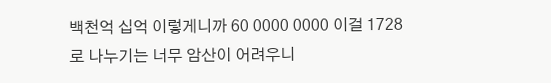백천억 십억 이렇게니까 60 0000 0000 이걸 1728로 나누기는 너무 암산이 어려우니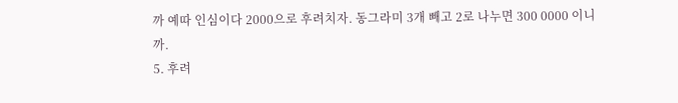까 예따 인심이다 2000으로 후려치자. 동그라미 3개 빼고 2로 나누면 300 0000 이니까.
5. 후려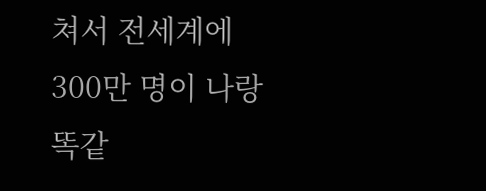쳐서 전세계에 300만 명이 나랑 똑같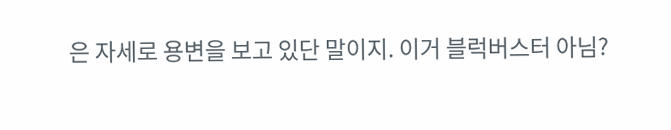은 자세로 용변을 보고 있단 말이지. 이거 블럭버스터 아님?